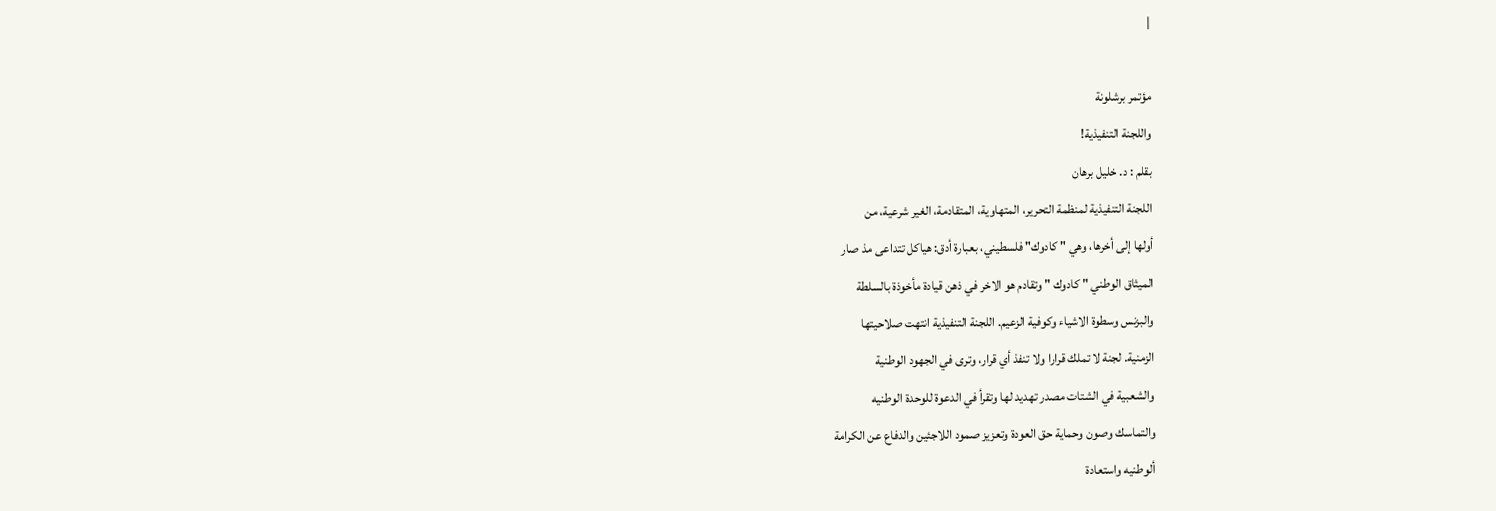|

مؤتمر برشلونة
واللجنة التنفيذية!
بقلم : د. خليل برهان
اللجنة التنفيذية لمنظمة التحرير، المتهاوية، المتقادمة، الغير شرعية، من
أولها إلى أخرها، وهي " كادوك" فلسطيني، بعبارة أدق: هياكل تتداعى مذ صار
الميثاق الوطني " كادوك " وتقادم هو الاخر في ذهن قيادة مأخوذة بالسلطة
والبزنس وسطوة الاشياء وكوفية الزعيم. اللجنة التنفيذية انتهت صلاحيتها
الزمنية. لجنة لا تملك قرارا ولا تنفذ أي قرار، وترى في الجهود الوطنية
والشعبية في الشتات مصدر تهديد لها وتقرأ في الدعوة للوحدة الوطنيه
والتماسك وصون وحماية حق العودة وتعزيز صمود اللاجئين والدفاع عن الكرامة
ألوطنيه واستعادة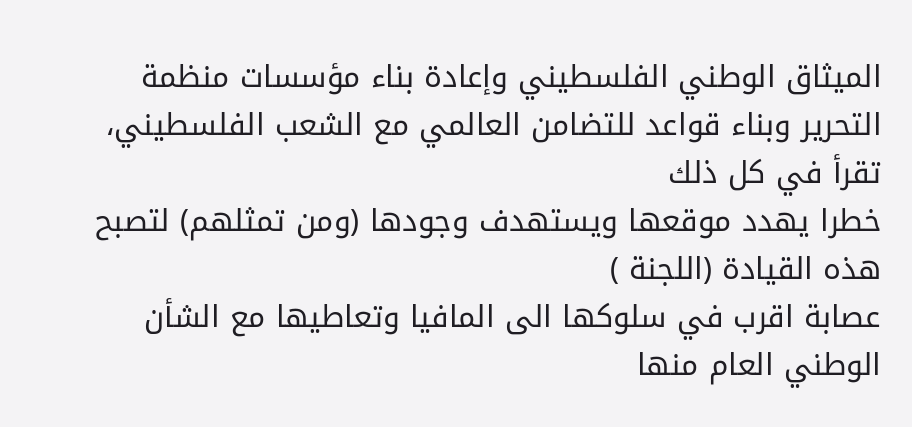الميثاق الوطني الفلسطيني وإعادة بناء مؤسسات منظمة
التحرير وبناء قواعد للتضامن العالمي مع الشعب الفلسطيني، تقرأ في كل ذلك
خطرا يهدد موقعها ويستهدف وجودها (ومن تمثلهم) لتصبح هذه القيادة (اللجنة )
عصابة اقرب في سلوكها الى المافيا وتعاطيها مع الشأن الوطني العام منها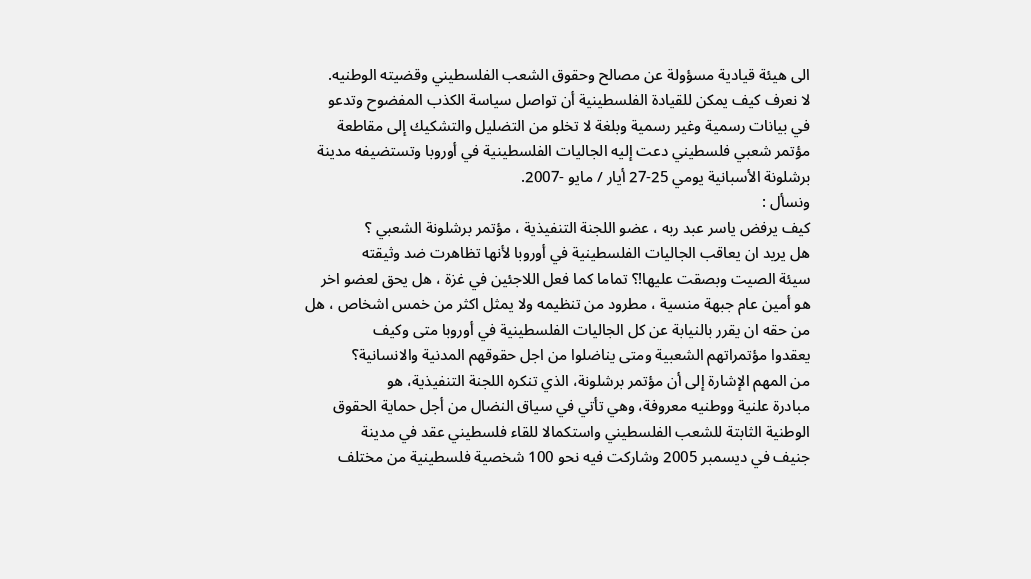الى هيئة قيادية مسؤولة عن مصالح وحقوق الشعب الفلسطيني وقضيته الوطنيه.
لا نعرف كيف يمكن للقيادة الفلسطينية أن تواصل سياسة الكذب المفضوح وتدعو
في بيانات رسمية وغير رسمية وبلغة لا تخلو من التضليل والتشكيك إلى مقاطعة
مؤتمر شعبي فلسطيني دعت إليه الجاليات الفلسطينية في أوروبا وتستضيفه مدينة
برشلونة الأسبانية يومي 25-27 أيار / مايو -2007.
ونسأل :
كيف يرفض ياسر عبد ربه ، عضو اللجنة التنفيذية ، مؤتمر برشلونة الشعبي ؟
هل يريد ان يعاقب الجاليات الفلسطينية في أوروبا لأنها تظاهرت ضد وثيقته
سيئة الصيت وبصقت عليها!؟ تماما كما فعل اللاجئين في غزة ، هل يحق لعضو اخر
هو أمين عام جبهة منسية ، مطرود من تنظيمه ولا يمثل اكثر من خمس اشخاص ، هل
من حقه ان يقرر بالنيابة عن كل الجاليات الفلسطينية في أوروبا متى وكيف
يعقدوا مؤتمراتهم الشعبية ومتى يناضلوا من اجل حقوقهم المدنية والانسانية؟
من المهم الإشارة إلى أن مؤتمر برشلونة، الذي تنكره اللجنة التنفيذية، هو
مبادرة علنية ووطنيه معروفة، وهي تأتي في سياق النضال من أجل حماية الحقوق
الوطنية الثابتة للشعب الفلسطيني واستكمالا للقاء فلسطيني عقد في مدينة
جنيف في ديسمبر 2005 وشاركت فيه نحو 100 شخصية فلسطينية من مختلف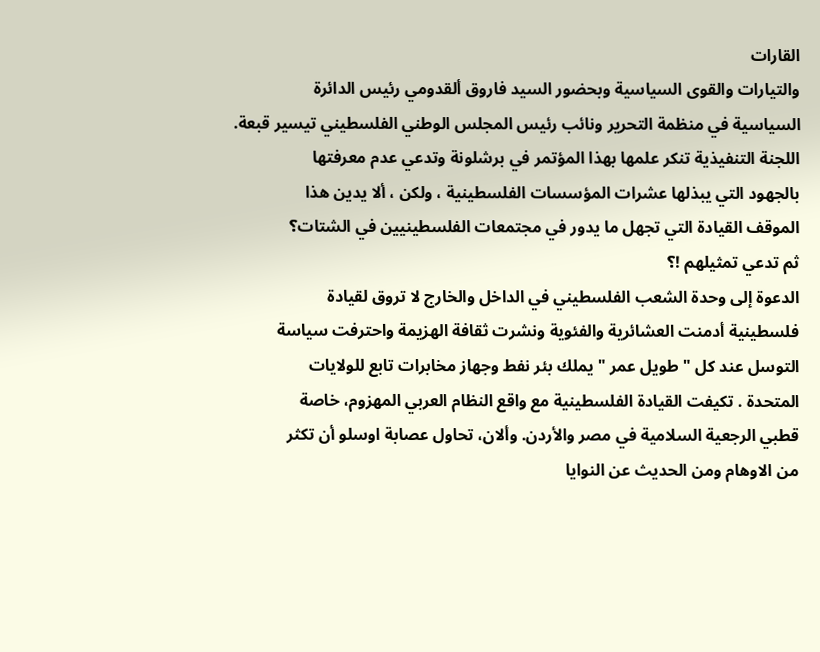القارات
والتيارات والقوى السياسية وبحضور السيد فاروق ألقدومي رئيس الدائرة
السياسية في منظمة التحرير ونائب رئيس المجلس الوطني الفلسطيني تيسير قبعة.
اللجنة التنفيذية تنكر علمها بهذا المؤتمر في برشلونة وتدعي عدم معرفتها
بالجهود التي يبذلها عشرات المؤسسات الفلسطينية ، ولكن ، ألا يدين هذا
الموقف القيادة التي تجهل ما يدور في مجتمعات الفلسطينيين في الشتات؟
ثم تدعي تمثيلهم !؟
الدعوة إلى وحدة الشعب الفلسطيني في الداخل والخارج لا تروق لقيادة
فلسطينية أدمنت العشائرية والفئوية ونشرت ثقافة الهزيمة واحترفت سياسة
التوسل عند كل " طويل عمر " يملك بئر نفط وجهاز مخابرات تابع للولايات
المتحدة . تكيفت القيادة الفلسطينية مع واقع النظام العربي المهزوم، خاصة
قطبي الرجعية السلامية في مصر والأردن. وألان، تحاول عصابة اوسلو أن تكثر
من الاوهام ومن الحديث عن النوايا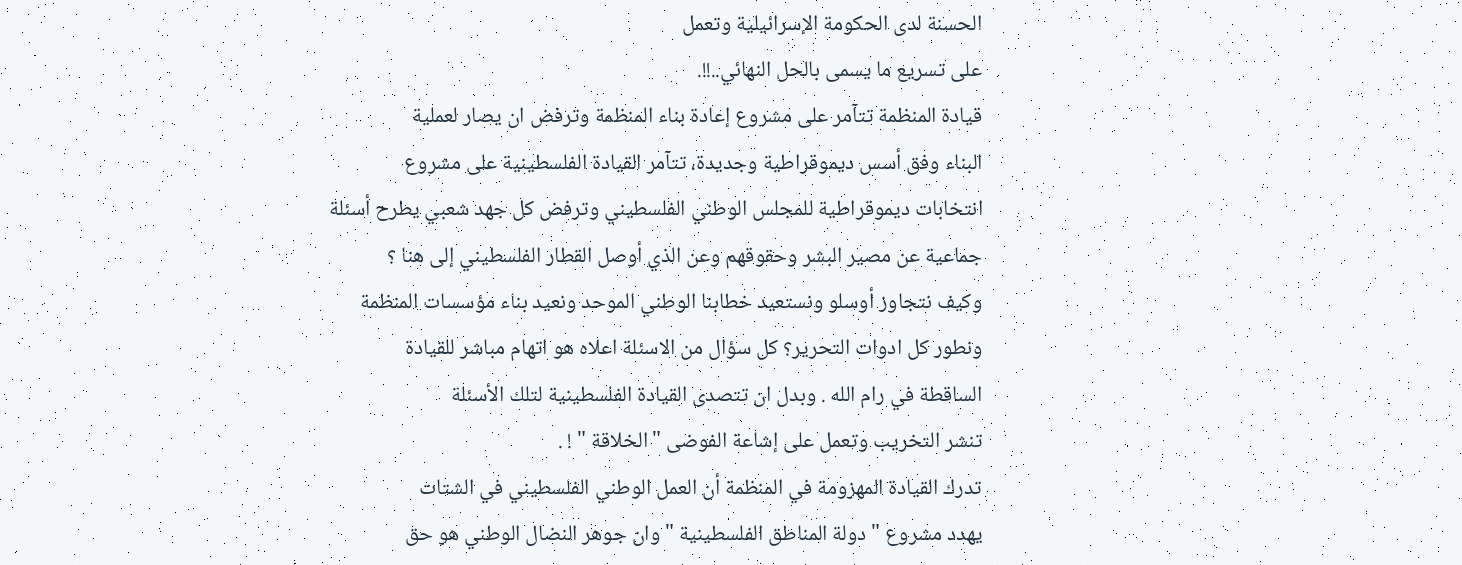الحسنة لدى الحكومة الإسرائيلية وتعمل
على تسريع ما يسمى بالحل النهائي..!!.
قيادة المنظمة تتآمر على مشروع إعادة بناء المنظمة وترفض ان يصار لعملية
البناء وفق أسس ديموقراطية وجديدة، تتآمر القيادة الفلسطينية على مشروع
انتخابات ديموقراطية للمجلس الوطني الفلسطيني وترفض كل جهد شعبي يطرح أسئلة
جماعية عن مصير البشر وحقوقهم وعن الذي أوصل القطار الفلسطيني إلى هنا ؟
وكيف نتجاوز أوسلو ونستعيد خطابنا الوطني الموحد ونعيد بناء مؤسسات المنظمة
ونطور كل ادوات التحرير؟ كل سؤال من الاسئلة اعلاه هو اتهام مباشر للقيادة
الساقطة في رام الله . وبدل ان تتصدى القيادة الفلسطينية لتلك الأسئلة
تنشر التخريب وتعمل على إشاعة الفوضى "الخلاقة " ! .
تدرك القيادة المهزومة في المنظمة أن العمل الوطني الفلسطيني في الشتات
يهدد مشروع " دولة المناطق الفلسطينية " وان جوهر النضال الوطني هو حق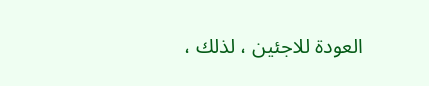العودة للاجئين ، لذلك ،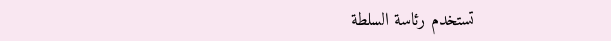تستخدم رئاسة السلطة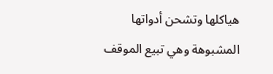هياكلها وتشحن أدواتها
المشبوهة وهي تبيع الموقف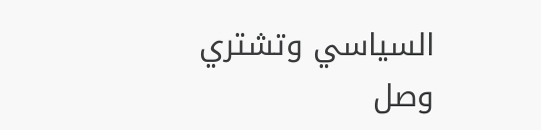السياسي وتشتري وصل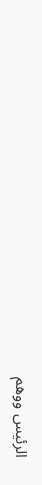الرئيس ووهم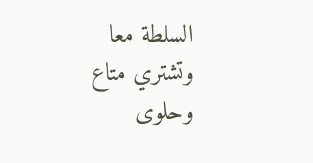السلطة معا
وتشتري متاع وحلوى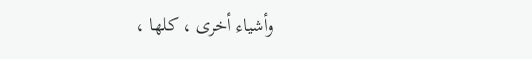وأشياء أخرى ، كلها ،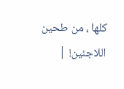كلها ، من طحين اللاجئين! |